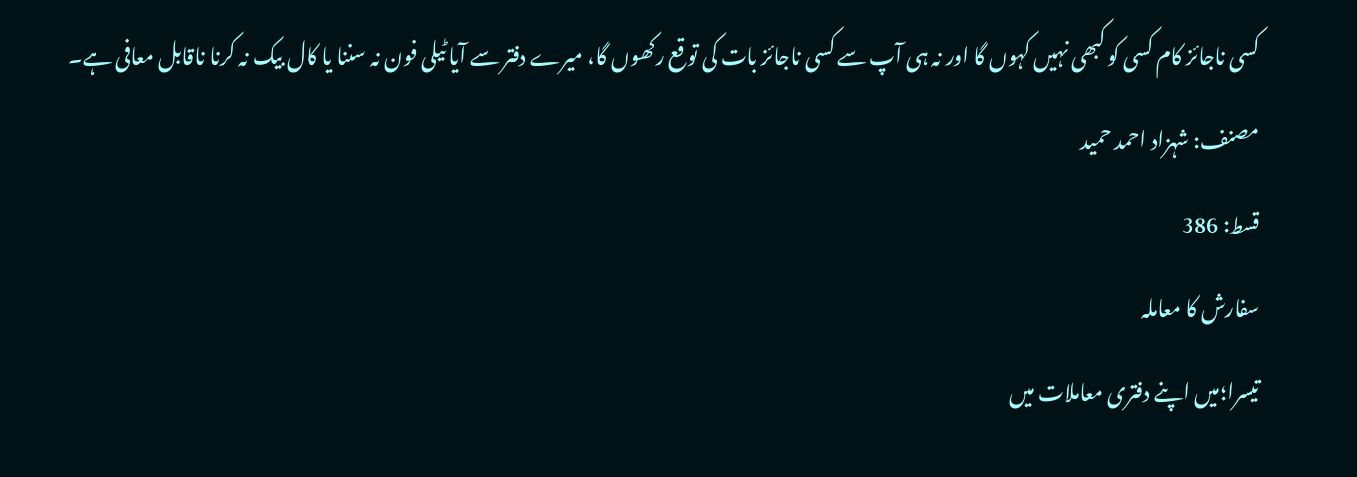کسی ناجائز کام کسی کو کبھی نہیں کہوں گا اور نہ ہی آپ سے کسی ناجائز بات کی توقع رکھوں گا، میرے دفتر سے آیا ٹیلی فون نہ سننا یا کال بیک نہ کرنا ناقابل معافی ہے۔
مصنف: شہزاد احمد حمید
قسط: 386
سفارش کا معاملہ
تیسرا؛میں اپنے دفتری معاملات میں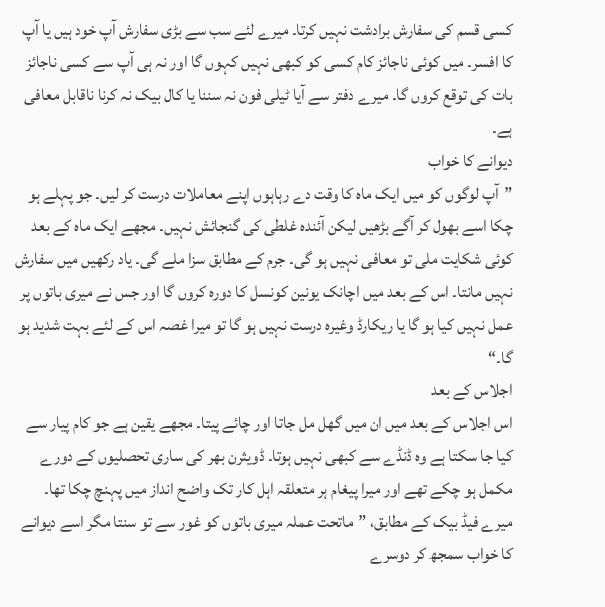کسی قسم کی سفارش برادشت نہیں کرتا۔ میرے لئے سب سے بڑی سفارش آپ خود ہیں یا آپ کا افسر۔ میں کوئی ناجائز کام کسی کو کبھی نہیں کہوں گا اور نہ ہی آپ سے کسی ناجائز بات کی توقع کروں گا۔ میرے دفتر سے آیا ٹیلی فون نہ سننا یا کال بیک نہ کرنا ناقابل معافی ہے۔
دیوانے کا خواب
”آپ لوگوں کو میں ایک ماہ کا وقت دے رہاہوں اپنے معاملات درست کر لیں۔ جو پہلے ہو چکا اسے بھول کر آگے بڑھیں لیکن آئندہ غلطی کی گنجائش نہیں۔ مجھے ایک ماہ کے بعد کوئی شکایت ملی تو معافی نہیں ہو گی۔ جرم کے مطابق سزا ملے گی۔ یاد رکھیں میں سفارش نہیں مانتا۔ اس کے بعد میں اچانک یونین کونسل کا دورہ کروں گا اور جس نے میری باتوں پر عمل نہیں کیا ہو گا یا ریکارڈ وغیرہ درست نہیں ہو گا تو میرا غصہ اس کے لئے بہت شدید ہو گا۔“
اجلاس کے بعد
اس اجلاس کے بعد میں ان میں گھل مل جاتا اور چائے پیتا۔ مجھے یقین ہے جو کام پیار سے کیا جا سکتا ہے وہ ڈنڈے سے کبھی نہیں ہوتا۔ ڈویثرن بھر کی ساری تحصلیوں کے دورے مکمل ہو چکے تھے اور میرا پیغام ہر متعلقہ اہل کار تک واضح انداز میں پہنچ چکا تھا۔ میرے فیڈ بیک کے مطابق، ”ماتحت عملہ میری باتوں کو غور سے تو سنتا مگر اسے دیوانے کا خواب سمجھ کر دوسرے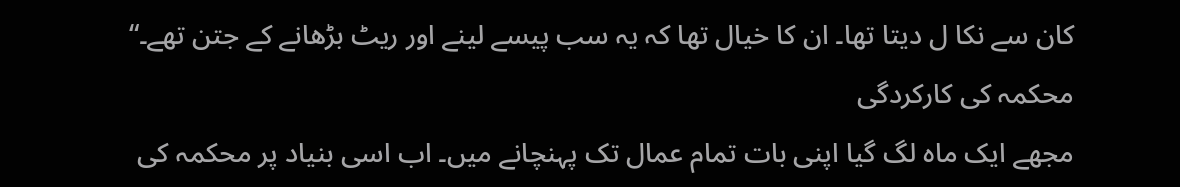کان سے نکا ل دیتا تھا۔ ان کا خیال تھا کہ یہ سب پیسے لینے اور ریٹ بڑھانے کے جتن تھے۔“
محکمہ کی کارکردگی
مجھے ایک ماہ لگ گیا اپنی بات تمام عمال تک پہنچانے میں۔ اب اسی بنیاد پر محکمہ کی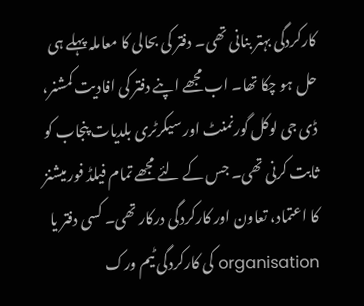کارکردگی بہتر بنانی تھی۔ دفتر کی بحالی کا معاملہ پہلے ہی حل ہو چکا تھا۔ اب مجھے اپنے دفتر کی افادیت کمشنر، ڈی جی لوکل گورنمنٹ اور سیکرٹری بلدیات پنجاب کو ثابت کرنی تھی۔ جس کے لئے مجھے تمام فیلڈ فور میشنز کا اعتماد، تعاون اور کارکردگی درکار تھی۔ کسی دفتر یا organisation کی کارکردگی ٹیم ورک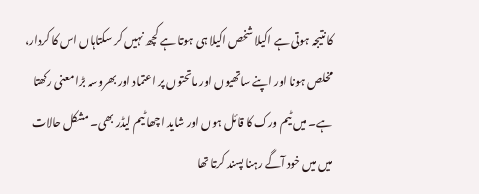کا نتیجہ ہوتی ہے اکیلا شخص اکیلا ہی ہوتا ہے کچھ نہیں کر سکتاہاں اس کا کردار، مخلص ہونا اور اپنے ساتھیوں اور ماتحتوں پر اعتماد اور بھروسہ بڑا معنی رکھتا ہے۔ میں ٹیم ورک کا قائل ہوں اور شاید اچھا ٹیم لیڈر بھی۔ مشکل حالات میں میں خود آگے رہنا پسند کرتا تھا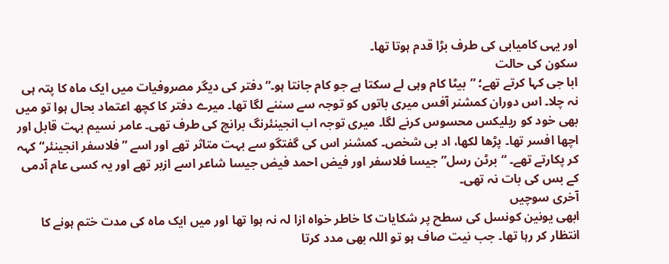اور یہی کامیابی کی طرف بڑا قدم ہوتا تھا۔
سکون کی حالت
ابا جی کہا کرتے تھے؛ ”بیٹا کام وہی لے سکتا ہے جو کام جانتا ہو۔“ دفتر کی دیگر مصروفیات میں ایک ماہ کا پتہ ہی نہ چلا۔ اس دوران کمشنر آفس میری باتوں کو توجہ سے سننے لگا تھا۔ میرے دفتر کا کچھ اعتماد بحال ہوا تو میں بھی خود کو ریلیکس محسوس کرنے لگا۔ میری توجہ اب انجینئرنگ برانچ کی طرف تھی۔ عامر نسیم بہت قابل اور اچھا افسر تھا۔ پڑھا لکھا، اد بی شخص۔ کمشنر اس کی گفتگو سے بہت متاثر تھے اور اسے ”فلاسفر انجینئر“ کہہ کر پکارتے تھے۔ “برٹن رسل” جیسا فلاسفر اور فیض احمد فیض جیسا شاعر اسے ازبر تھے اور یہ کسی عام آدمی کے بس کی بات نہ تھی۔
آخری سوچیں
ابھی یونین کونسل کی سطح پر شکایات کا خاطر خواہ ازا لہ نہ ہوا تھا اور میں ایک ماہ کی مدت ختم ہونے کا انتظار کر رہا تھا۔ جب نیت صاف ہو تو اللہ بھی مدد کرتا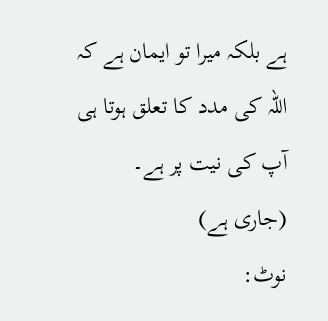ہے بلکہ میرا تو ایمان ہے کہ اللہ کی مدد کا تعلق ہوتا ہی آپ کی نیت پر ہے۔
(جاری ہے)
نوٹ: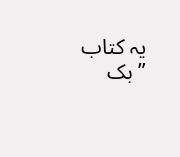یہ کتاب ”بک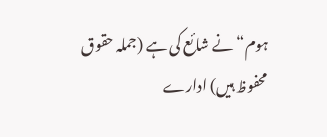ہوم“ نے شائع کی ہے (جملہ حقوق محفوظ ہیں) ادارے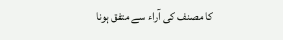کا مصنف کی آراء سے متفق ہونا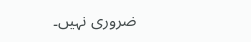ضروری نہیں۔